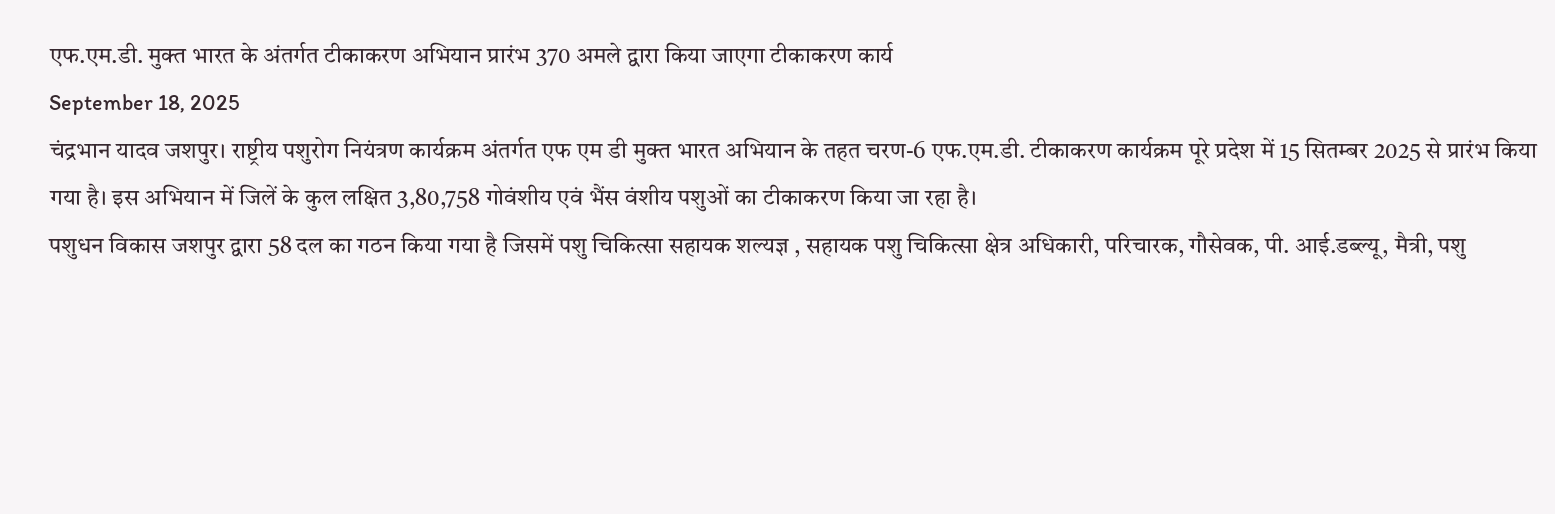एफ.एम.डी. मुक्त भारत के अंतर्गत टीकाकरण अभियान प्रारंभ 370 अमले द्वारा किया जाएगा टीकाकरण कार्य
September 18, 2025
चंद्रभान यादव जशपुर। राष्ट्रीय पशुरोग नियंत्रण कार्यक्रम अंतर्गत एफ एम डी मुक्त भारत अभियान के तहत चरण-6 एफ.एम.डी. टीकाकरण कार्यक्रम पूरे प्रदेश में 15 सितम्बर 2025 से प्रारंभ किया गया है। इस अभियान में जिलें के कुल लक्षित 3,80,758 गोवंशीय एवं भैंस वंशीय पशुओं का टीकाकरण किया जा रहा है।
पशुधन विकास जशपुर द्वारा 58 दल का गठन किया गया है जिसमें पशु चिकित्सा सहायक शल्यज्ञ , सहायक पशु चिकित्सा क्षेत्र अधिकारी, परिचारक, गौसेवक, पी. आई.डब्ल्यू, मैत्री, पशु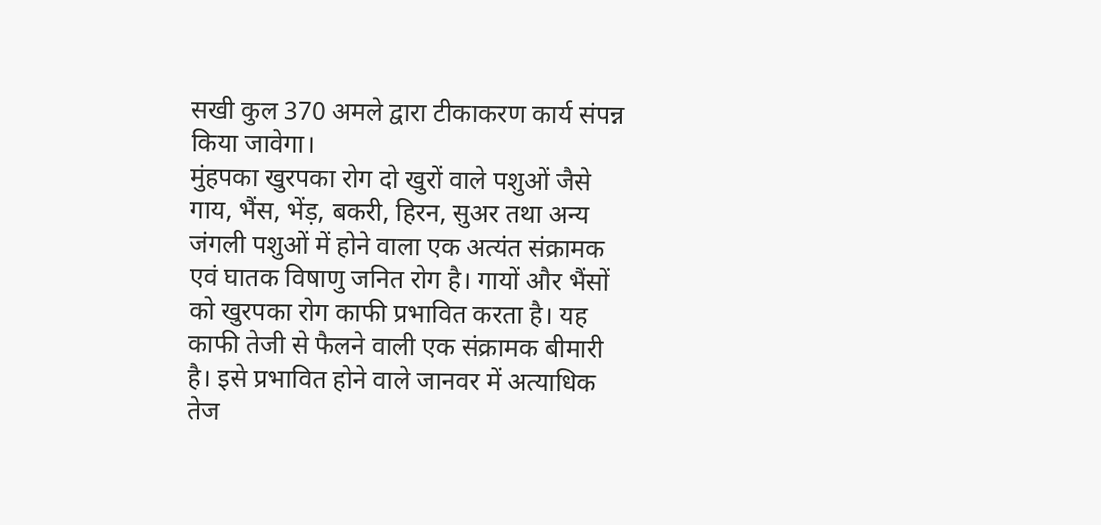सखी कुल 370 अमले द्वारा टीकाकरण कार्य संपन्न किया जावेगा।
मुंहपका खुरपका रोग दो खुरों वाले पशुओं जैसे गाय, भैंस, भेंड़, बकरी, हिरन, सुअर तथा अन्य जंगली पशुओं में होने वाला एक अत्यंत संक्रामक एवं घातक विषाणु जनित रोग है। गायों और भैंसों को खुरपका रोग काफी प्रभावित करता है। यह काफी तेजी से फैलने वाली एक संक्रामक बीमारी है। इसे प्रभावित होने वाले जानवर में अत्याधिक तेज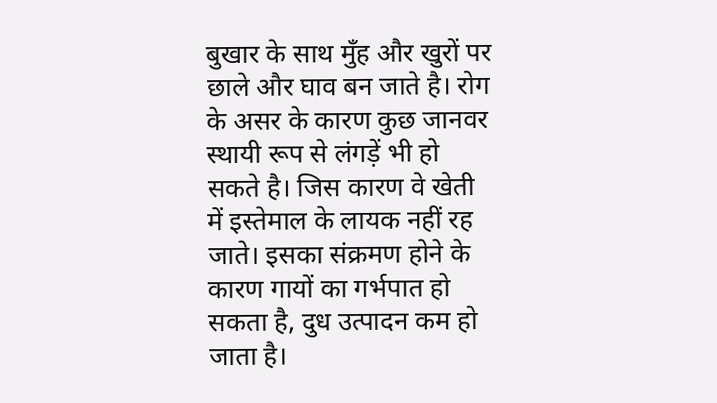बुखार के साथ मुँह और खुरों पर छाले और घाव बन जाते है। रोग के असर के कारण कुछ जानवर स्थायी रूप से लंगड़ें भी हो सकते है। जिस कारण वे खेती में इस्तेमाल के लायक नहीं रह जाते। इसका संक्रमण होने के कारण गायों का गर्भपात हो सकता है, दुध उत्पादन कम हो जाता है।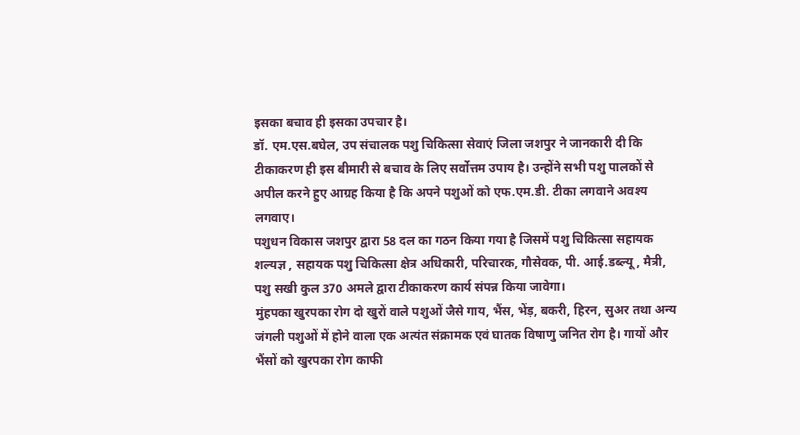इसका बचाव ही इसका उपचार है।
डॉ. एम.एस.बघेल, उप संचालक पशु चिकित्सा सेवाएं जिला जशपुर ने जानकारी दी कि टीकाकरण ही इस बीमारी से बचाव के लिए सर्वोत्तम उपाय है। उन्होंने सभी पशु पालकों से अपील करने हुए आग्रह किया है कि अपने पशुओं को एफ.एम.डी. टीका लगवाने अवश्य लगवाए।
पशुधन विकास जशपुर द्वारा 58 दल का गठन किया गया है जिसमें पशु चिकित्सा सहायक शल्यज्ञ , सहायक पशु चिकित्सा क्षेत्र अधिकारी, परिचारक, गौसेवक, पी. आई.डब्ल्यू, मैत्री, पशु सखी कुल 370 अमले द्वारा टीकाकरण कार्य संपन्न किया जावेगा।
मुंहपका खुरपका रोग दो खुरों वाले पशुओं जैसे गाय, भैंस, भेंड़, बकरी, हिरन, सुअर तथा अन्य जंगली पशुओं में होने वाला एक अत्यंत संक्रामक एवं घातक विषाणु जनित रोग है। गायों और भैंसों को खुरपका रोग काफी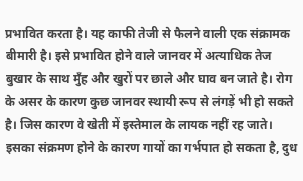प्रभावित करता है। यह काफी तेजी से फैलने वाली एक संक्रामक बीमारी है। इसे प्रभावित होने वाले जानवर में अत्याधिक तेज बुखार के साथ मुँह और खुरों पर छाले और घाव बन जाते है। रोग के असर के कारण कुछ जानवर स्थायी रूप से लंगड़ें भी हो सकते है। जिस कारण वे खेती में इस्तेमाल के लायक नहीं रह जाते। इसका संक्रमण होने के कारण गायों का गर्भपात हो सकता है, दुध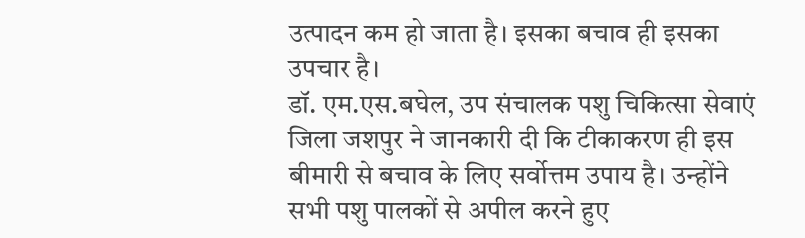उत्पादन कम हो जाता है। इसका बचाव ही इसका उपचार है।
डॉ. एम.एस.बघेल, उप संचालक पशु चिकित्सा सेवाएं जिला जशपुर ने जानकारी दी कि टीकाकरण ही इस बीमारी से बचाव के लिए सर्वोत्तम उपाय है। उन्होंने सभी पशु पालकों से अपील करने हुए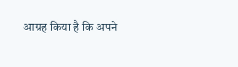आग्रह किया है कि अपने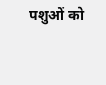पशुओं को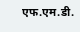एफ.एम.डी.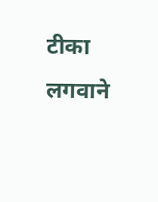टीका लगवाने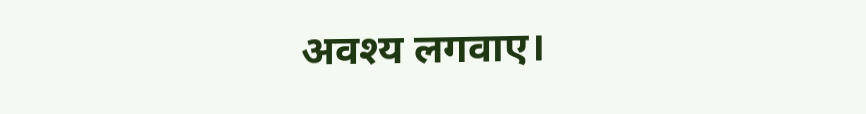अवश्य लगवाए।